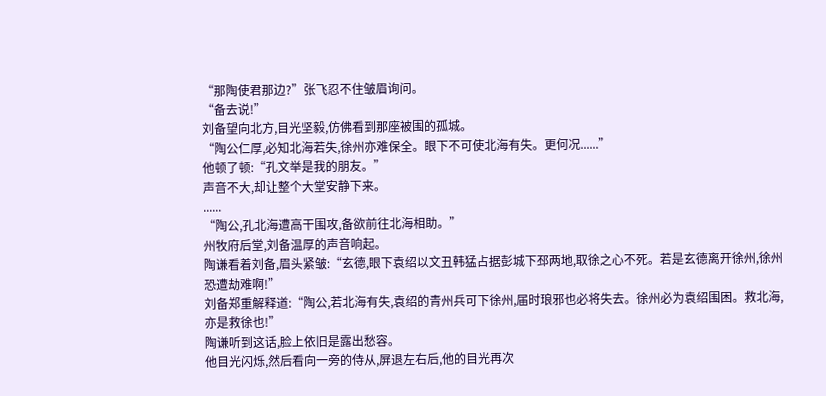“那陶使君那边?”张飞忍不住皱眉询问。
“备去说!”
刘备望向北方,目光坚毅,仿佛看到那座被围的孤城。
“陶公仁厚,必知北海若失,徐州亦难保全。眼下不可使北海有失。更何况......”
他顿了顿:“孔文举是我的朋友。”
声音不大,却让整个大堂安静下来。
......
“陶公,孔北海遭高干围攻,备欲前往北海相助。”
州牧府后堂,刘备温厚的声音响起。
陶谦看着刘备,眉头紧皱:“玄德,眼下袁绍以文丑韩猛占据彭城下邳两地,取徐之心不死。若是玄德离开徐州,徐州恐遭劫难啊!”
刘备郑重解释道:“陶公,若北海有失,袁绍的青州兵可下徐州,届时琅邪也必将失去。徐州必为袁绍围困。救北海,亦是救徐也!”
陶谦听到这话,脸上依旧是露出愁容。
他目光闪烁,然后看向一旁的侍从,屏退左右后,他的目光再次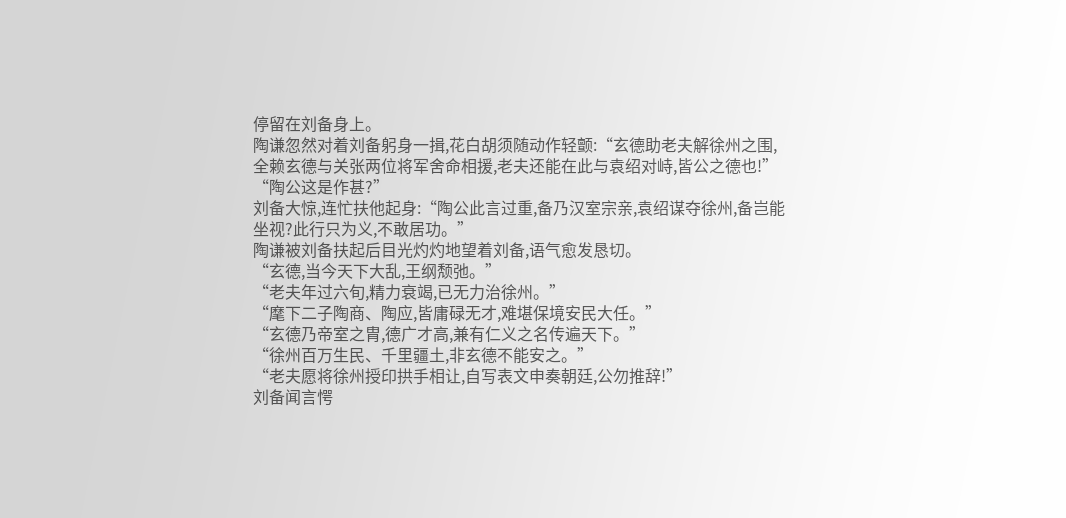停留在刘备身上。
陶谦忽然对着刘备躬身一揖,花白胡须随动作轻颤:“玄德助老夫解徐州之围,全赖玄德与关张两位将军舍命相援,老夫还能在此与袁绍对峙,皆公之德也!”
“陶公这是作甚?”
刘备大惊,连忙扶他起身:“陶公此言过重,备乃汉室宗亲,袁绍谋夺徐州,备岂能坐视?此行只为义,不敢居功。”
陶谦被刘备扶起后目光灼灼地望着刘备,语气愈发恳切。
“玄德,当今天下大乱,王纲颓弛。”
“老夫年过六旬,精力衰竭,已无力治徐州。”
“麾下二子陶商、陶应,皆庸碌无才,难堪保境安民大任。”
“玄德乃帝室之胄,德广才高,兼有仁义之名传遍天下。”
“徐州百万生民、千里疆土,非玄德不能安之。”
“老夫愿将徐州授印拱手相让,自写表文申奏朝廷,公勿推辞!”
刘备闻言愕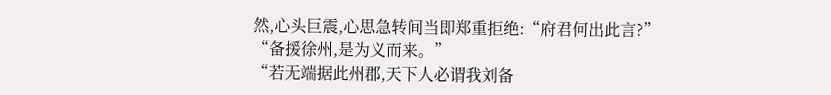然,心头巨震,心思急转间当即郑重拒绝:“府君何出此言?”
“备援徐州,是为义而来。”
“若无端据此州郡,天下人必谓我刘备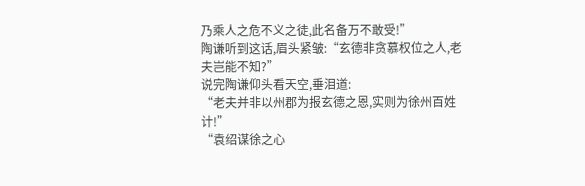乃乘人之危不义之徒,此名备万不敢受!”
陶谦听到这话,眉头紧皱:“玄德非贪慕权位之人,老夫岂能不知?”
说完陶谦仰头看天空,垂泪道:
“老夫并非以州郡为报玄德之恩,实则为徐州百姓计!”
“袁绍谋徐之心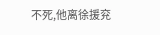不死,他离徐援兖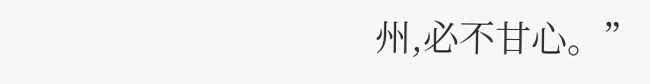州,必不甘心。”